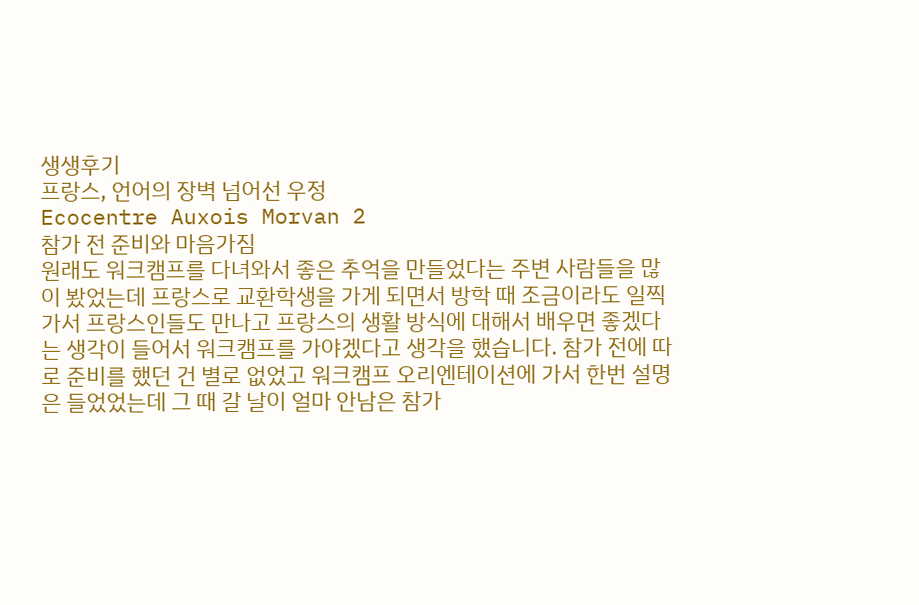생생후기
프랑스, 언어의 장벽 넘어선 우정
Ecocentre Auxois Morvan 2
참가 전 준비와 마음가짐
원래도 워크캠프를 다녀와서 좋은 추억을 만들었다는 주변 사람들을 많이 봤었는데 프랑스로 교환학생을 가게 되면서 방학 때 조금이라도 일찍 가서 프랑스인들도 만나고 프랑스의 생활 방식에 대해서 배우면 좋겠다는 생각이 들어서 워크캠프를 가야겠다고 생각을 했습니다. 참가 전에 따로 준비를 했던 건 별로 없었고 워크캠프 오리엔테이션에 가서 한번 설명은 들었었는데 그 때 갈 날이 얼마 안남은 참가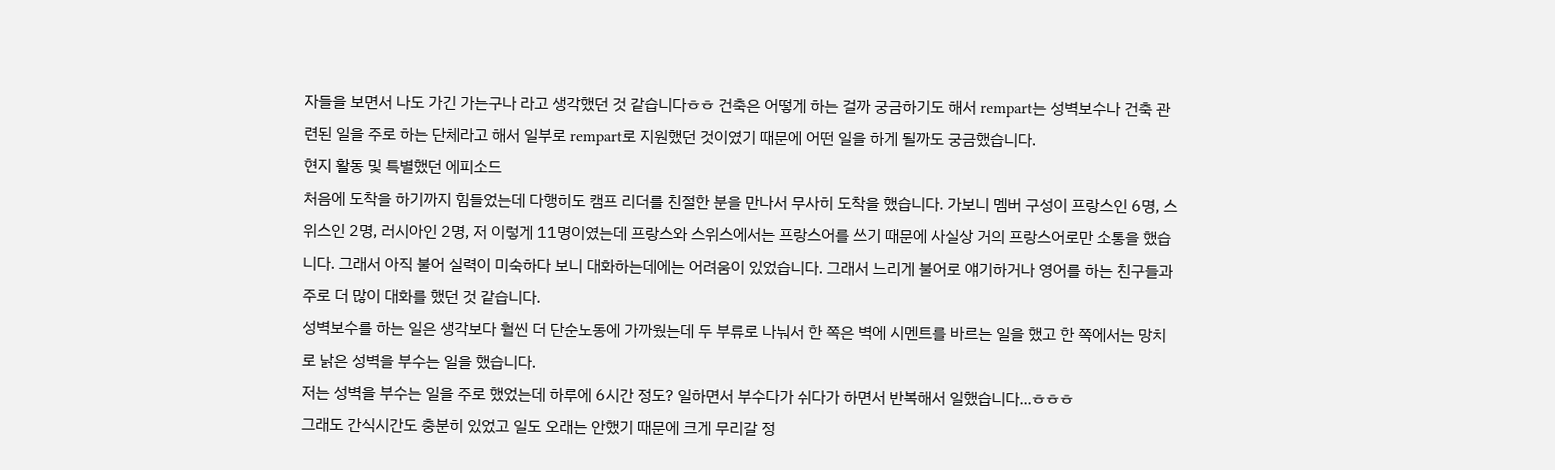자들을 보면서 나도 가긴 가는구나 라고 생각했던 것 같습니다ㅎㅎ 건축은 어떻게 하는 걸까 궁금하기도 해서 rempart는 성벽보수나 건축 관련된 일을 주로 하는 단체라고 해서 일부로 rempart로 지원했던 것이였기 때문에 어떤 일을 하게 될까도 궁금했습니다.
현지 활동 및 특별했던 에피소드
처음에 도착을 하기까지 힘들었는데 다행히도 캠프 리더를 친절한 분을 만나서 무사히 도착을 했습니다. 가보니 멤버 구성이 프랑스인 6명, 스위스인 2명, 러시아인 2명, 저 이렇게 11명이였는데 프랑스와 스위스에서는 프랑스어를 쓰기 때문에 사실상 거의 프랑스어로만 소통을 했습니다. 그래서 아직 불어 실력이 미숙하다 보니 대화하는데에는 어려움이 있었습니다. 그래서 느리게 불어로 얘기하거나 영어를 하는 친구들과 주로 더 많이 대화를 했던 것 같습니다.
성벽보수를 하는 일은 생각보다 훨씬 더 단순노동에 가까웠는데 두 부류로 나눠서 한 쪽은 벽에 시멘트를 바르는 일을 했고 한 쪽에서는 망치로 낡은 성벽을 부수는 일을 했습니다.
저는 성벽을 부수는 일을 주로 했었는데 하루에 6시간 정도? 일하면서 부수다가 쉬다가 하면서 반복해서 일했습니다...ㅎㅎㅎ
그래도 간식시간도 충분히 있었고 일도 오래는 안했기 때문에 크게 무리갈 정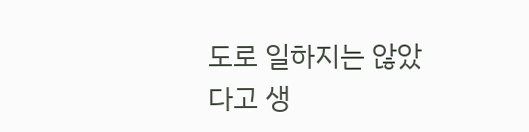도로 일하지는 않았다고 생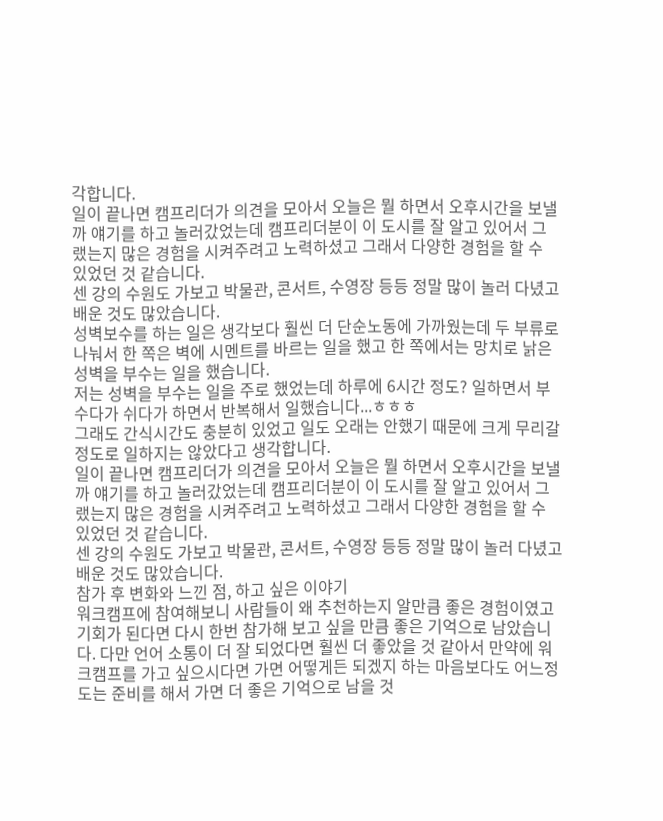각합니다.
일이 끝나면 캠프리더가 의견을 모아서 오늘은 뭘 하면서 오후시간을 보낼까 얘기를 하고 놀러갔었는데 캠프리더분이 이 도시를 잘 알고 있어서 그랬는지 많은 경험을 시켜주려고 노력하셨고 그래서 다양한 경험을 할 수 있었던 것 같습니다.
센 강의 수원도 가보고 박물관, 콘서트, 수영장 등등 정말 많이 놀러 다녔고 배운 것도 많았습니다.
성벽보수를 하는 일은 생각보다 훨씬 더 단순노동에 가까웠는데 두 부류로 나눠서 한 쪽은 벽에 시멘트를 바르는 일을 했고 한 쪽에서는 망치로 낡은 성벽을 부수는 일을 했습니다.
저는 성벽을 부수는 일을 주로 했었는데 하루에 6시간 정도? 일하면서 부수다가 쉬다가 하면서 반복해서 일했습니다...ㅎㅎㅎ
그래도 간식시간도 충분히 있었고 일도 오래는 안했기 때문에 크게 무리갈 정도로 일하지는 않았다고 생각합니다.
일이 끝나면 캠프리더가 의견을 모아서 오늘은 뭘 하면서 오후시간을 보낼까 얘기를 하고 놀러갔었는데 캠프리더분이 이 도시를 잘 알고 있어서 그랬는지 많은 경험을 시켜주려고 노력하셨고 그래서 다양한 경험을 할 수 있었던 것 같습니다.
센 강의 수원도 가보고 박물관, 콘서트, 수영장 등등 정말 많이 놀러 다녔고 배운 것도 많았습니다.
참가 후 변화와 느낀 점, 하고 싶은 이야기
워크캠프에 참여해보니 사람들이 왜 추천하는지 알만큼 좋은 경험이였고 기회가 된다면 다시 한번 참가해 보고 싶을 만큼 좋은 기억으로 남았습니다. 다만 언어 소통이 더 잘 되었다면 훨씬 더 좋았을 것 같아서 만약에 워크캠프를 가고 싶으시다면 가면 어떻게든 되겠지 하는 마음보다도 어느정도는 준비를 해서 가면 더 좋은 기억으로 남을 것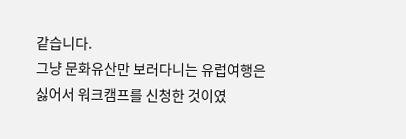같습니다.
그냥 문화유산만 보러다니는 유럽여행은 싫어서 워크캠프를 신청한 것이였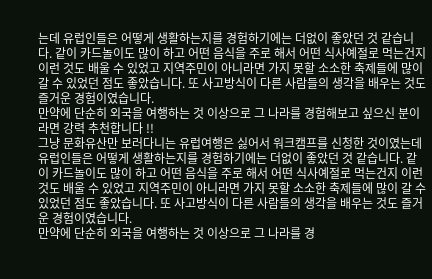는데 유럽인들은 어떻게 생활하는지를 경험하기에는 더없이 좋았던 것 같습니다. 같이 카드놀이도 많이 하고 어떤 음식을 주로 해서 어떤 식사예절로 먹는건지 이런 것도 배울 수 있었고 지역주민이 아니라면 가지 못할 소소한 축제들에 많이 갈 수 있었던 점도 좋았습니다. 또 사고방식이 다른 사람들의 생각을 배우는 것도 즐거운 경험이였습니다.
만약에 단순히 외국을 여행하는 것 이상으로 그 나라를 경험해보고 싶으신 분이라면 강력 추천합니다 !!
그냥 문화유산만 보러다니는 유럽여행은 싫어서 워크캠프를 신청한 것이였는데 유럽인들은 어떻게 생활하는지를 경험하기에는 더없이 좋았던 것 같습니다. 같이 카드놀이도 많이 하고 어떤 음식을 주로 해서 어떤 식사예절로 먹는건지 이런 것도 배울 수 있었고 지역주민이 아니라면 가지 못할 소소한 축제들에 많이 갈 수 있었던 점도 좋았습니다. 또 사고방식이 다른 사람들의 생각을 배우는 것도 즐거운 경험이였습니다.
만약에 단순히 외국을 여행하는 것 이상으로 그 나라를 경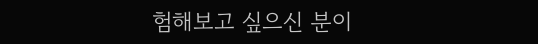험해보고 싶으신 분이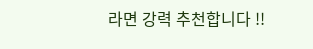라면 강력 추천합니다 !!